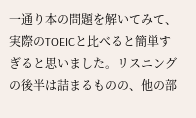一通り本の問題を解いてみて、実際のTOEICと比べると簡単すぎると思いました。リスニングの後半は詰まるものの、他の部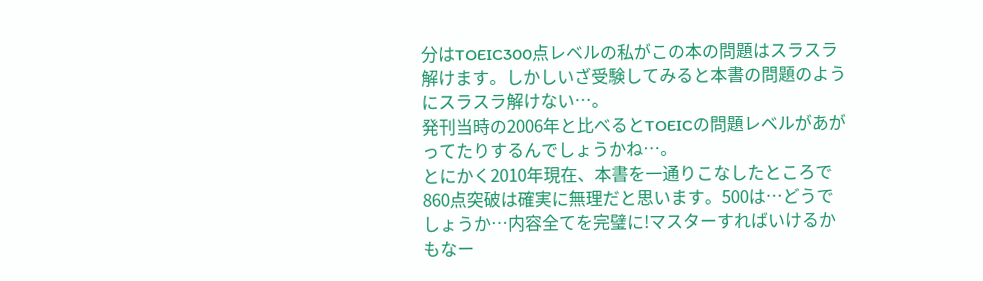分はTOEIC300点レベルの私がこの本の問題はスラスラ解けます。しかしいざ受験してみると本書の問題のようにスラスラ解けない…。
発刊当時の2006年と比べるとTOEICの問題レベルがあがってたりするんでしょうかね…。
とにかく2010年現在、本書を一通りこなしたところで860点突破は確実に無理だと思います。500は…どうでしょうか…内容全てを完璧に!マスターすればいけるかもなー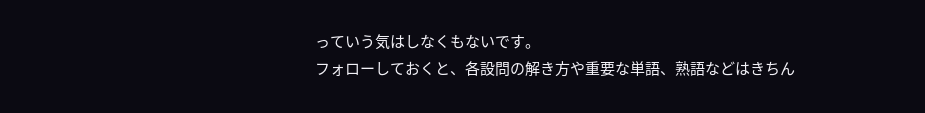っていう気はしなくもないです。
フォローしておくと、各設問の解き方や重要な単語、熟語などはきちん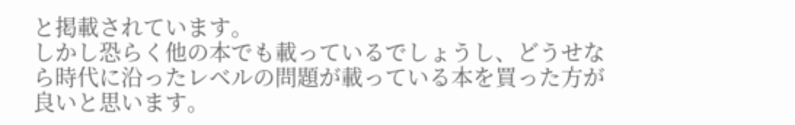と掲載されています。
しかし恐らく他の本でも載っているでしょうし、どうせなら時代に沿ったレベルの問題が載っている本を買った方が良いと思います。